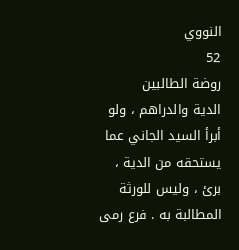النووي
52
روضة الطالبين
الدية والدراهم ، ولو أبرأ السيد الجاني عما يستحقه من الدية ، برئ ، وليس للورثة المطالبة به . فرع رمى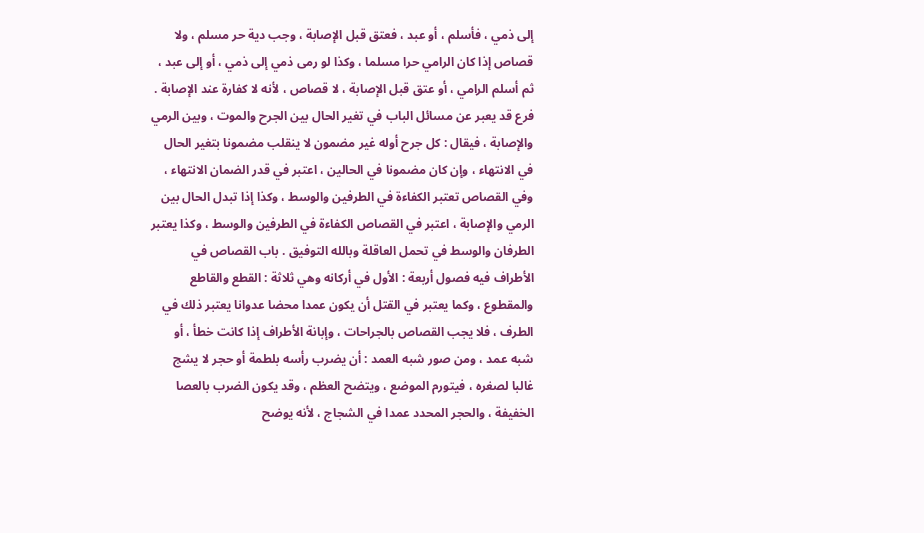إلى ذمي ، فأسلم ، أو عبد ، فعتق قبل الإصابة ، وجب دية حر مسلم ، ولا قصاص إذا كان الرامي حرا مسلما ، وكذا لو رمى ذمي إلى ذمي ، أو إلى عبد ، ثم أسلم الرامي ، أو عتق قبل الإصابة ، لا قصاص ، لأنه لا كفارة عند الإصابة . فرع قد يعبر عن مسائل الباب في تغير الحال بين الجرح والموت ، وبين الرمي والإصابة ، فيقال : كل جرح أوله غير مضمون لا ينقلب مضمونا بتغير الحال في الانتهاء ، وإن كان مضمونا في الحالين ، اعتبر في قدر الضمان الانتهاء ، وفي القصاص تعتبر الكفاءة في الطرفين والوسط ، وكذا إذا تبدل الحال بين الرمي والإصابة ، اعتبر في القصاص الكفاءة في الطرفين والوسط ، وكذا يعتبر الطرفان والوسط في تحمل العاقلة وبالله التوفيق . باب القصاص في الأطراف فيه فصول أربعة : الأول في أركانه وهي ثلاثة : القطع والقاطع والمقطوع ، وكما يعتبر في القتل أن يكون عمدا محضا عدوانا يعتبر ذلك في الطرف ، فلا يجب القصاص بالجراحات ، وإبانة الأطراف إذا كانت خطأ ، أو شبه عمد ، ومن صور شبه العمد : أن يضرب رأسه بلطمة أو حجر لا يشج غالبا لصغره ، فيتورم الموضع ، ويتضح العظم ، وقد يكون الضرب بالعصا الخفيفة ، والحجر المحدد عمدا في الشجاج ، لأنه يوضح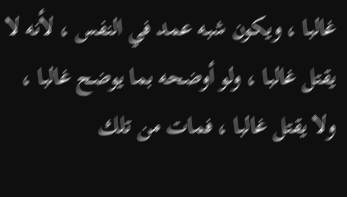غالبا ، ويكون شبه عمد في النفس ، لأنه لا يقتل غالبا ، ولو أوضحه بما يوضح غالبا ، ولا يقتل غالبا ، فمات من تلك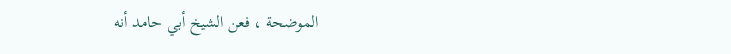الموضحة ، فعن الشيخ أبي حامد أنه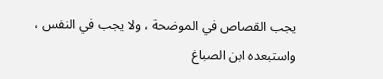يجب القصاص في الموضحة ، ولا يجب في النفس ، واستبعده ابن الصباغ